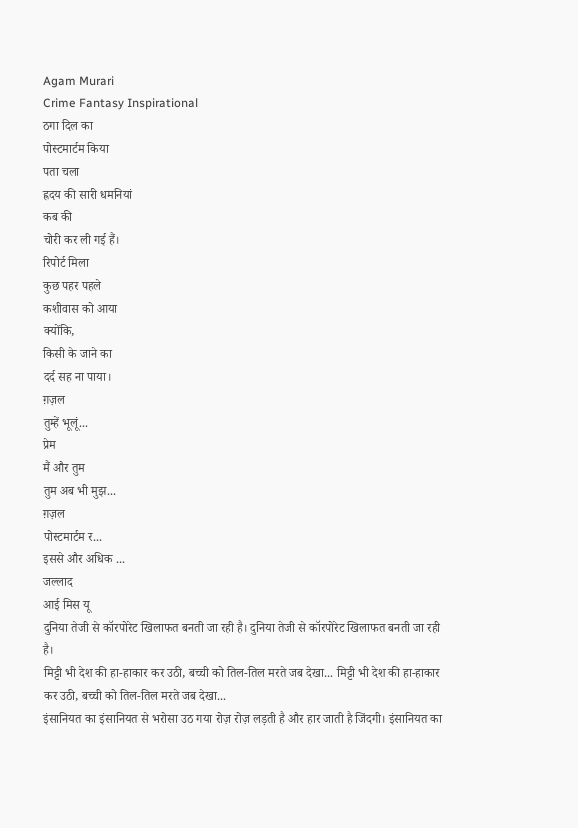Agam Murari
Crime Fantasy Inspirational
ठगा दिल का
पोस्टमार्टम किया
पता चला
ह्रदय की सारी धमनियां
कब की
चोरी कर ली गई हैं।
रिपोर्ट मिला
कुछ पहर पहले
कशीवास को आया
क्योंकि,
किसी के जाने का
दर्द सह ना पाया।
ग़ज़ल
तुम्हें भूलूं...
प्रेम
मैं और तुम
तुम अब भी मुझ...
ग़ज़ल
पोस्टमार्टम र...
इससे और अधिक ...
जल्लाद
आई मिस यू
दुनिया तेजी से कॉरपोरेट खिलाफत बनती जा रही है। दुनिया तेजी से कॉरपोरेट खिलाफत बनती जा रही है।
मिट्टी भी देश की हा-हाकार कर उठी, बच्ची को तिल-तिल मरते जब देखा... मिट्टी भी देश की हा-हाकार कर उठी, बच्ची को तिल-तिल मरते जब देखा...
इंसानियत का इंसानियत से भरोसा उठ गया रोज़ रोज़ लड़ती है और हार जाती है जिंदगी। इंसानियत का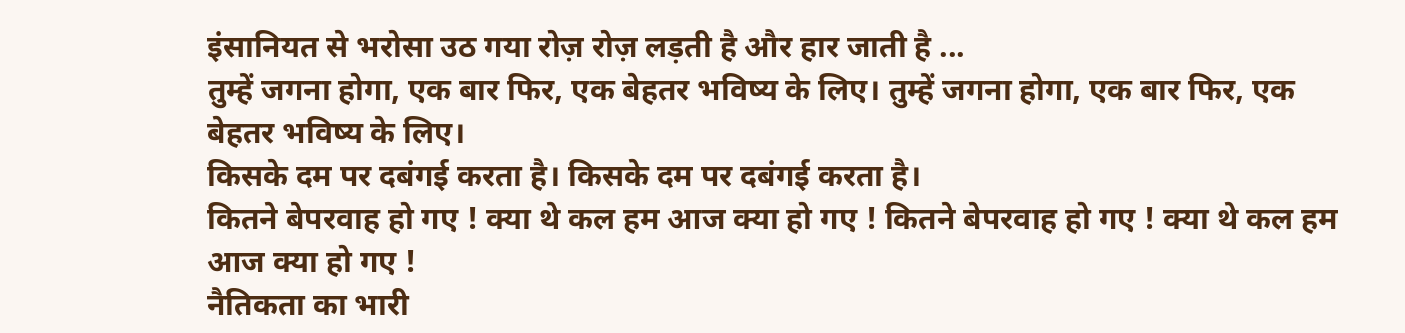इंसानियत से भरोसा उठ गया रोज़ रोज़ लड़ती है और हार जाती है ...
तुम्हें जगना होगा, एक बार फिर, एक बेहतर भविष्य के लिए। तुम्हें जगना होगा, एक बार फिर, एक बेहतर भविष्य के लिए।
किसके दम पर दबंगई करता है। किसके दम पर दबंगई करता है।
कितने बेपरवाह हो गए ! क्या थे कल हम आज क्या हो गए ! कितने बेपरवाह हो गए ! क्या थे कल हम आज क्या हो गए !
नैतिकता का भारी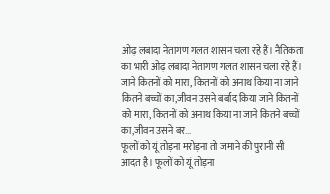ओढ़ लबादा नेतागण गलत शासन चला रहे हैं। नैतिकता का भारी ओढ़ लबादा नेतागण गलत शासन चला रहे हैं।
जाने कितनों को मारा, कितनों को अनाथ किया ना जाने कितने बच्चों का,जीवन उसने बर्बाद किया जाने कितनों को मारा, कितनों को अनाथ किया ना जाने कितने बच्चों का,जीवन उसने बर...
फूलों को यूं तोड़ना मरोड़ना तो जमाने की पुरानी सी आदत है। फूलों को यूं तोड़ना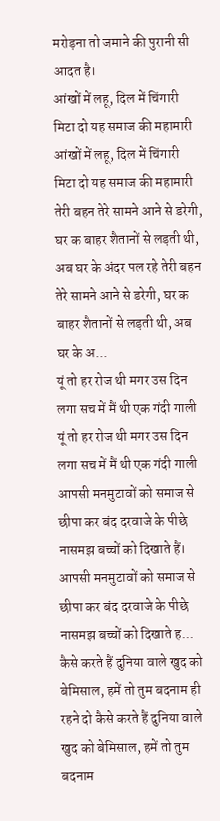मरोड़ना तो जमाने की पुरानी सी आदत है।
आंखों में लहू, दिल में चिंगारी मिटा दो यह समाज की महामारी आंखों में लहू, दिल में चिंगारी मिटा दो यह समाज की महामारी
तेरी बहन तेरे सामने आने से डरेगी, घर क बाहर शैतानों से लड़ती थी, अब घर के अंदर पल रहे तेरी बहन तेरे सामने आने से डरेगी, घर क बाहर शैतानों से लड़ती थी, अब घर के अ...
यूं तो हर रोज थी मगर उस दिन लगा सच में मैं थी एक गंदी गाली यूं तो हर रोज थी मगर उस दिन लगा सच में मैं थी एक गंदी गाली
आपसी मनमुटावों को समाज से छीपा कर बंद दरवाजे के पीछे नासमझ बच्चों को दिखाते हैं। आपसी मनमुटावों को समाज से छीपा कर बंद दरवाजे के पीछे नासमझ बच्चों को दिखाते ह...
कैसे करते हैं दुनिया वाले खुद को बेमिसाल, हमें तो तुम बदनाम ही रहने दो कैसे करते हैं दुनिया वाले खुद को बेमिसाल, हमें तो तुम बदनाम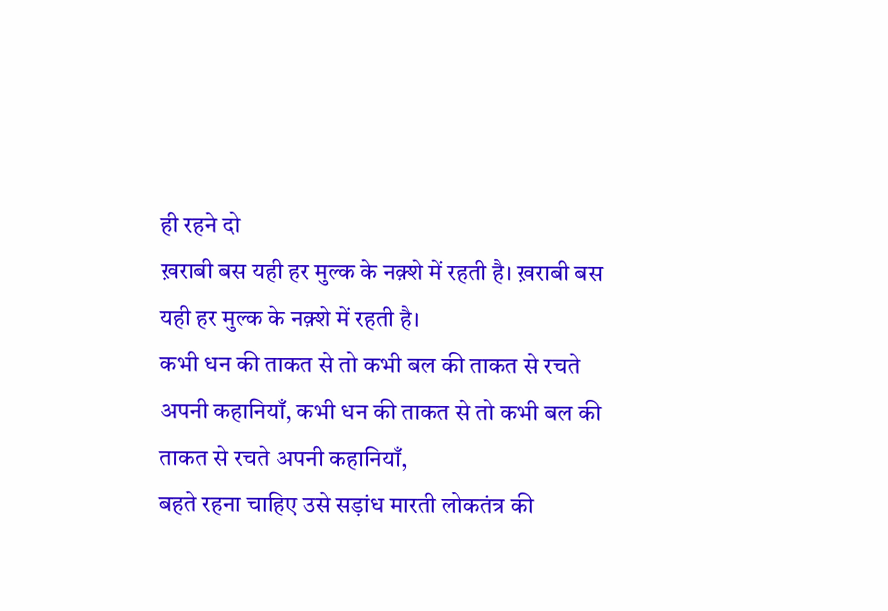ही रहने दो
ख़राबी बस यही हर मुल्क के नक़्शे में रहती है। ख़राबी बस यही हर मुल्क के नक़्शे में रहती है।
कभी धन की ताकत से तो कभी बल की ताकत से रचते अपनी कहानियाँ, कभी धन की ताकत से तो कभी बल की ताकत से रचते अपनी कहानियाँ,
बहते रहना चाहिए उसे सड़ांध मारती लोकतंत्र की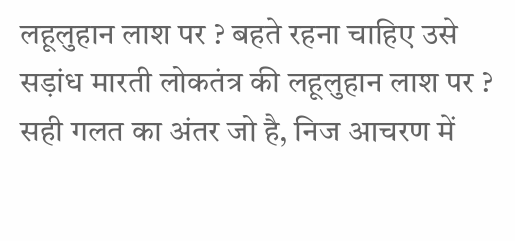लहूलुहान लाश पर ? बहते रहना चाहिए उसे सड़ांध मारती लोकतंत्र की लहूलुहान लाश पर ?
सही गलत का अंतर जो है, निज आचरण में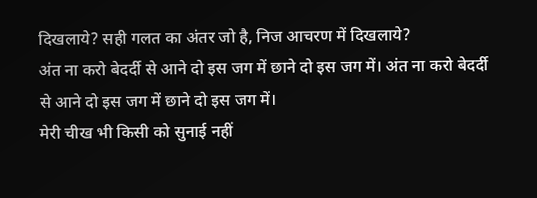दिखलाये? सही गलत का अंतर जो है, निज आचरण में दिखलाये?
अंत ना करो बेदर्दी से आने दो इस जग में छाने दो इस जग में। अंत ना करो बेदर्दी से आने दो इस जग में छाने दो इस जग में।
मेरी चीख भी किसी को सुनाई नहीं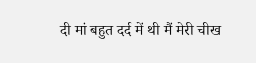दी मां बहुत दर्द में थी मैं मेरी चीख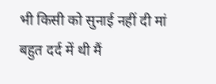भी किसी को सुनाई नहीं दी मां बहुत दर्द में थी मैं